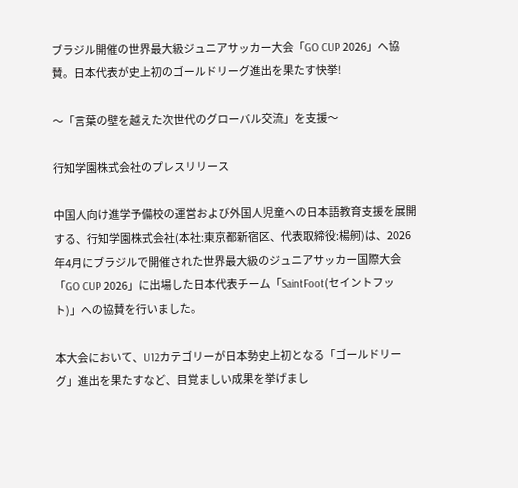ブラジル開催の世界最大級ジュニアサッカー大会「GO CUP 2026」へ協賛。日本代表が史上初のゴールドリーグ進出を果たす快挙!

〜「言葉の壁を越えた次世代のグローバル交流」を支援〜

行知学園株式会社のプレスリリース

中国人向け進学予備校の運営および外国人児童への日本語教育支援を展開する、行知学園株式会社(本社:東京都新宿区、代表取締役:楊舸)は、2026年4月にブラジルで開催された世界最大級のジュニアサッカー国際大会「GO CUP 2026」に出場した日本代表チーム「SaintFoot(セイントフット)」への協賛を行いました。

本大会において、U12カテゴリーが日本勢史上初となる「ゴールドリーグ」進出を果たすなど、目覚ましい成果を挙げまし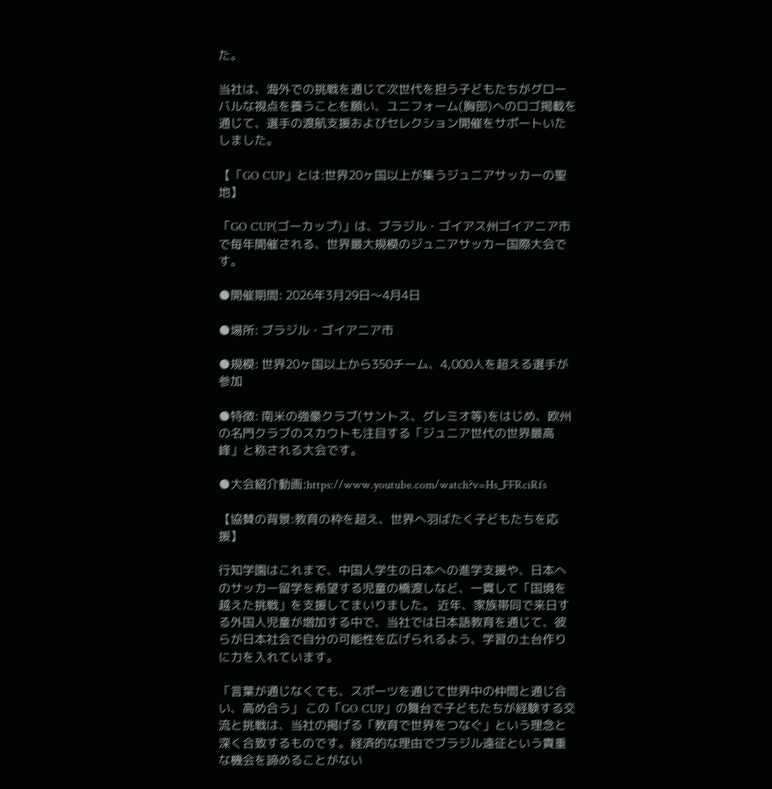た。

当社は、海外での挑戦を通じて次世代を担う子どもたちがグローバルな視点を養うことを願い、ユニフォーム(胸部)へのロゴ掲載を通じて、選手の渡航支援およびセレクション開催をサポートいたしました。

【「GO CUP」とは:世界20ヶ国以上が集うジュニアサッカーの聖地】

「GO CUP(ゴーカップ)」は、ブラジル・ゴイアス州ゴイアニア市で毎年開催される、世界最大規模のジュニアサッカー国際大会です。

●開催期間: 2026年3月29日〜4月4日

●場所: ブラジル・ゴイアニア市

●規模: 世界20ヶ国以上から350チーム、4,000人を超える選手が参加

●特徴: 南米の強豪クラブ(サントス、グレミオ等)をはじめ、欧州の名門クラブのスカウトも注目する「ジュニア世代の世界最高峰」と称される大会です。

●大会紹介動画:https://www.youtube.com/watch?v=Hs_FFRciRfs

【協賛の背景:教育の枠を超え、世界へ羽ばたく子どもたちを応援】

行知学園はこれまで、中国人学生の日本への進学支援や、日本へのサッカー留学を希望する児童の橋渡しなど、一貫して「国境を越えた挑戦」を支援してまいりました。 近年、家族帯同で来日する外国人児童が増加する中で、当社では日本語教育を通じて、彼らが日本社会で自分の可能性を広げられるよう、学習の土台作りに力を入れています。

「言葉が通じなくても、スポーツを通じて世界中の仲間と通じ合い、高め合う」 この「GO CUP」の舞台で子どもたちが経験する交流と挑戦は、当社の掲げる「教育で世界をつなぐ」という理念と深く合致するものです。経済的な理由でブラジル遠征という貴重な機会を諦めることがない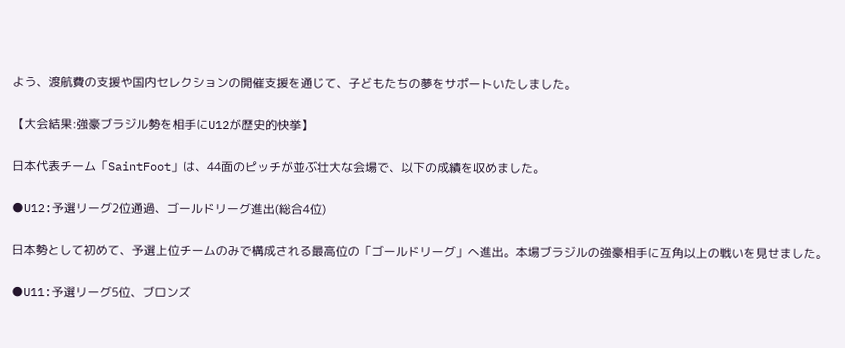よう、渡航費の支援や国内セレクションの開催支援を通じて、子どもたちの夢をサポートいたしました。

【大会結果:強豪ブラジル勢を相手にU12が歴史的快挙】

日本代表チーム「SaintFoot」は、44面のピッチが並ぶ壮大な会場で、以下の成績を収めました。

●U12:予選リーグ2位通過、ゴールドリーグ進出(総合4位)

日本勢として初めて、予選上位チームのみで構成される最高位の「ゴールドリーグ」へ進出。本場ブラジルの強豪相手に互角以上の戦いを見せました。

●U11:予選リーグ5位、ブロンズ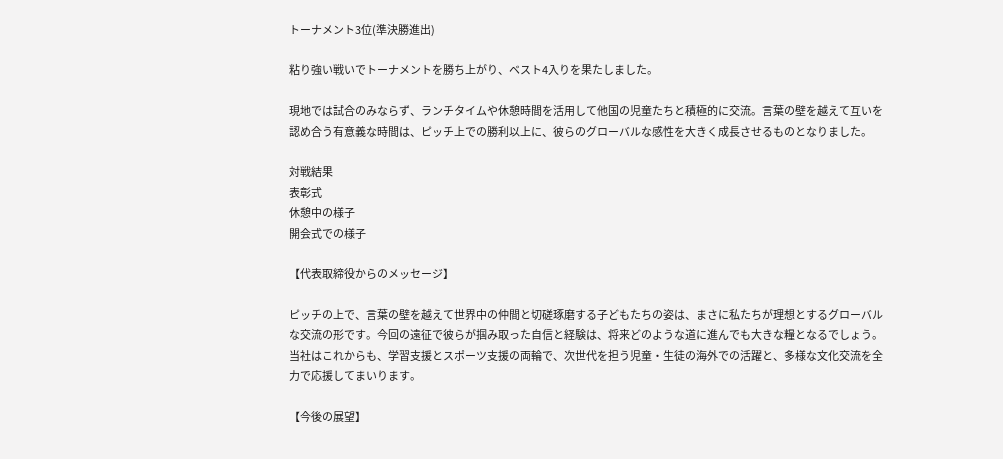トーナメント3位(準決勝進出)

粘り強い戦いでトーナメントを勝ち上がり、ベスト4入りを果たしました。

現地では試合のみならず、ランチタイムや休憩時間を活用して他国の児童たちと積極的に交流。言葉の壁を越えて互いを認め合う有意義な時間は、ピッチ上での勝利以上に、彼らのグローバルな感性を大きく成長させるものとなりました。

対戦結果
表彰式
休憩中の様子
開会式での様子

【代表取締役からのメッセージ】

ピッチの上で、言葉の壁を越えて世界中の仲間と切磋琢磨する子どもたちの姿は、まさに私たちが理想とするグローバルな交流の形です。今回の遠征で彼らが掴み取った自信と経験は、将来どのような道に進んでも大きな糧となるでしょう。当社はこれからも、学習支援とスポーツ支援の両輪で、次世代を担う児童・生徒の海外での活躍と、多様な文化交流を全力で応援してまいります。

【今後の展望】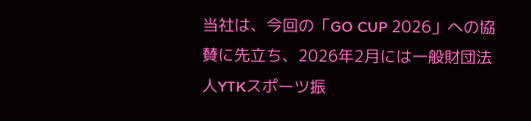当社は、今回の「GO CUP 2026」への協賛に先立ち、2026年2月には一般財団法人YTKスポーツ振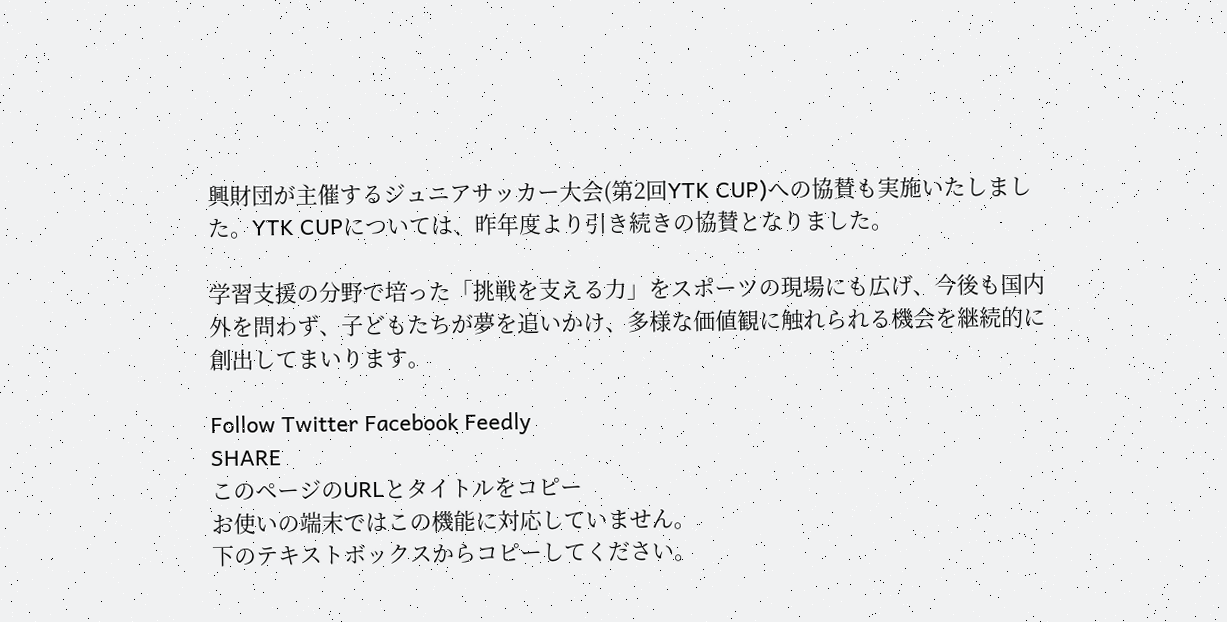興財団が主催するジュニアサッカー大会(第2回YTK CUP)への協賛も実施いたしました。YTK CUPについては、昨年度より引き続きの協賛となりました。

学習支援の分野で培った「挑戦を支える力」をスポーツの現場にも広げ、今後も国内外を問わず、子どもたちが夢を追いかけ、多様な価値観に触れられる機会を継続的に創出してまいります。

Follow Twitter Facebook Feedly
SHARE
このページのURLとタイトルをコピー
お使いの端末ではこの機能に対応していません。
下のテキストボックスからコピーしてください。